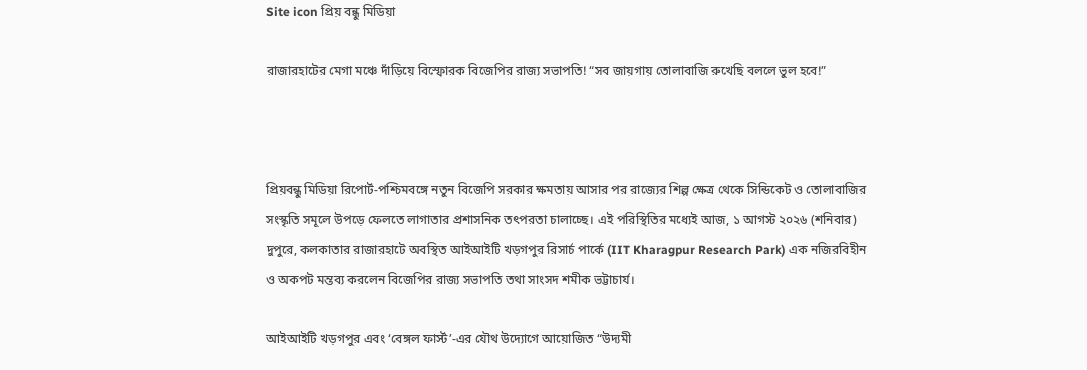Site icon প্রিয় বন্ধু মিডিয়া

রাজারহাটের মেগা মঞ্চে দাঁড়িয়ে বিস্ফোরক বিজেপির রাজ্য সভাপতি! “সব জায়গায় তোলাবাজি রুখেছি বললে ভুল হবে!”



প্রিয়বন্ধু মিডিয়া রিপোর্ট-পশ্চিমবঙ্গে নতুন বিজেপি সরকার ক্ষমতায় আসার পর রাজ্যের শিল্প ক্ষেত্র থেকে সিন্ডিকেট ও তোলাবাজির সংস্কৃতি সমূলে উপড়ে ফেলতে লাগাতার প্রশাসনিক তৎপরতা চালাচ্ছে। এই পরিস্থিতির মধ্যেই আজ, ১ আগস্ট ২০২৬ (শনিবার) দুপুরে, কলকাতার রাজারহাটে অবস্থিত আইআইটি খড়গপুর রিসার্চ পার্কে (IIT Kharagpur Research Park) এক নজিরবিহীন ও অকপট মন্তব্য করলেন বিজেপির রাজ্য সভাপতি তথা সাংসদ শমীক ভট্টাচার্য।

আইআইটি খড়গপুর এবং ‘বেঙ্গল ফার্স্ট’-এর যৌথ উদ্যোগে আয়োজিত “উদ্যমী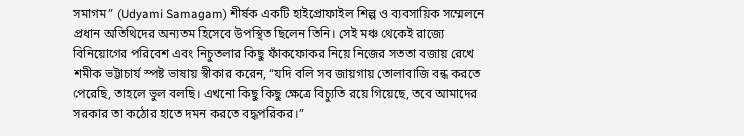সমাগম” (Udyami Samagam) শীর্ষক একটি হাইপ্রোফাইল শিল্প ও ব্যবসায়িক সম্মেলনে প্রধান অতিথিদের অন্যতম হিসেবে উপস্থিত ছিলেন তিনি। সেই মঞ্চ থেকেই রাজ্যে বিনিয়োগের পরিবেশ এবং নিচুতলার কিছু ফাঁকফোকর নিয়ে নিজের সততা বজায় রেখে শমীক ভট্টাচার্য স্পষ্ট ভাষায় স্বীকার করেন, “যদি বলি সব জায়গায় তোলাবাজি বন্ধ করতে পেরেছি, তাহলে ভুল বলছি। এখনো কিছু কিছু ক্ষেত্রে বিচ্যুতি রয়ে গিয়েছে, তবে আমাদের সরকার তা কঠোর হাতে দমন করতে বদ্ধপরিকর।”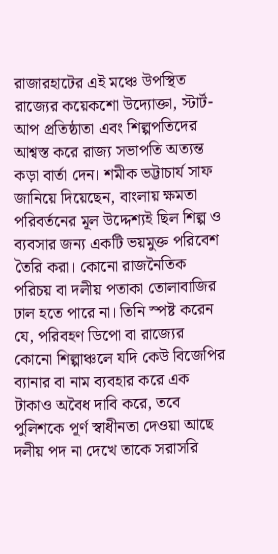রাজারহাটের এই মঞ্চে উপস্থিত রাজ্যের কয়েকশো উদ্যোক্তা, স্টার্ট-আপ প্রতিষ্ঠাতা এবং শিল্পপতিদের আশ্বস্ত করে রাজ্য সভাপতি অত্যন্ত কড়া বার্তা দেন। শমীক ভট্টাচার্য সাফ জানিয়ে দিয়েছেন, বাংলায় ক্ষমতা পরিবর্তনের মূল উদ্দেশ্যই ছিল শিল্প ও ব্যবসার জন্য একটি ভয়মুক্ত পরিবেশ তৈরি করা। কোনো রাজনৈতিক পরিচয় বা দলীয় পতাকা তোলাবাজির ঢাল হতে পারে না। তিনি স্পষ্ট করেন যে, পরিবহণ ডিপো বা রাজ্যের কোনো শিল্পাঞ্চলে যদি কেউ বিজেপির ব্যানার বা নাম ব্যবহার করে এক টাকাও অবৈধ দাবি করে, তবে পুলিশকে পূর্ণ স্বাধীনতা দেওয়া আছে দলীয় পদ না দেখে তাকে সরাসরি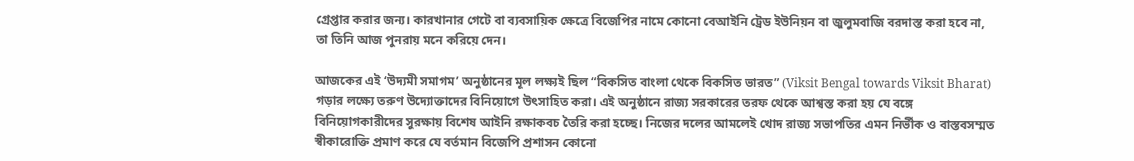গ্রেপ্তার করার জন্য। কারখানার গেটে বা ব্যবসায়িক ক্ষেত্রে বিজেপির নামে কোনো বেআইনি ট্রেড ইউনিয়ন বা জুলুমবাজি বরদাস্ত করা হবে না, তা তিনি আজ পুনরায় মনে করিয়ে দেন।

আজকের এই ‘উদ্যমী সমাগম’ অনুষ্ঠানের মূল লক্ষ্যই ছিল “বিকসিত বাংলা থেকে বিকসিত ভারত” (Viksit Bengal towards Viksit Bharat) গড়ার লক্ষ্যে তরুণ উদ্যোক্তাদের বিনিয়োগে উৎসাহিত করা। এই অনুষ্ঠানে রাজ্য সরকারের তরফ থেকে আশ্বস্ত করা হয় যে বঙ্গে বিনিয়োগকারীদের সুরক্ষায় বিশেষ আইনি রক্ষাকবচ তৈরি করা হচ্ছে। নিজের দলের আমলেই খোদ রাজ্য সভাপতির এমন নির্ভীক ও বাস্তবসম্মত স্বীকারোক্তি প্রমাণ করে যে বর্তমান বিজেপি প্রশাসন কোনো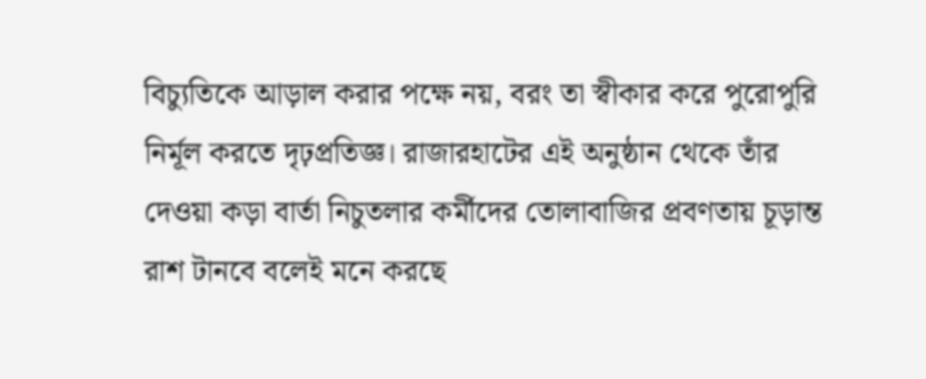বিচ্যুতিকে আড়াল করার পক্ষে নয়, বরং তা স্বীকার করে পুরোপুরি নির্মূল করতে দৃঢ়প্রতিজ্ঞ। রাজারহাটের এই অনুষ্ঠান থেকে তাঁর দেওয়া কড়া বার্তা নিচুতলার কর্মীদের তোলাবাজির প্রবণতায় চূড়ান্ত রাশ টানবে বলেই মনে করছে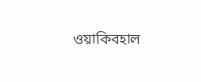ওয়াকিবহাল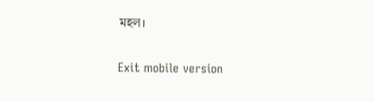মহল।

Exit mobile version